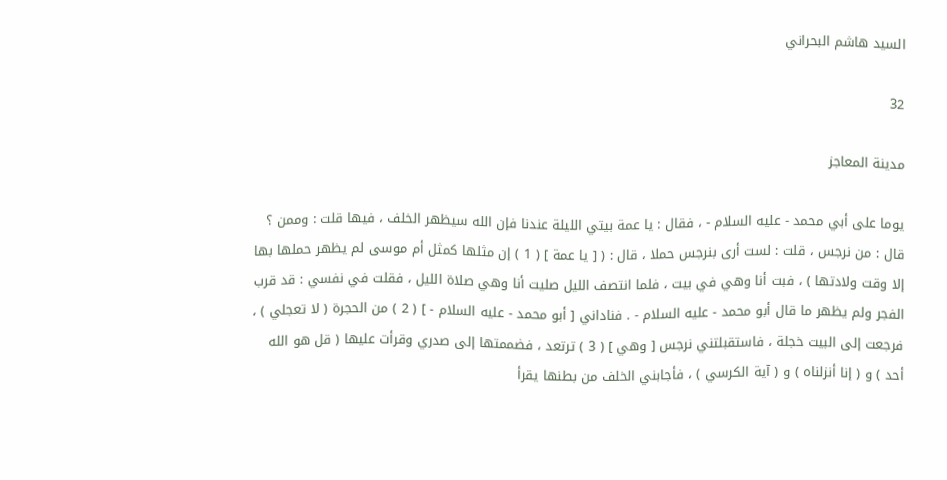السيد هاشم البحراني

32

مدينة المعاجز

يوما على أبي محمد - عليه السلام - ، فقال : يا عمة بيتي الليلة عندنا فإن الله سيظهر الخلف ، فيها قلت : وممن ؟ قال : من نرجس ، قلت : لست أرى بنرجس حملا ، قال : ( [ يا عمة ] ( 1 ) إن مثلها كمثل أم موسى لم يظهر حملها بها إلا وقت ولادتها ) ، فبت أنا وهي في بيت ، فلما انتصف الليل صليت أنا وهي صلاة الليل ، فقلت في نفسي : قد قرب الفجر ولم يظهر ما قال أبو محمد - عليه السلام - . فناداني [ أبو محمد - عليه السلام - ] ( 2 ) من الحجرة ( لا تعجلي ) ، فرجعت إلى البيت خجلة ، فاستقبلتني نرجس [ وهي ] ( 3 ) ترتعد ، فضممتها إلى صدري وقرأت عليها ( قل هو الله أحد ) و ( إنا أنزلناه ) و ( آية الكرسي ) ، فأجابني الخلف من بطنها يقرأ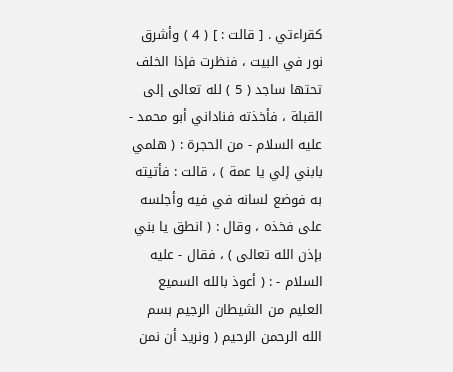كقراءتي . [ قالت : ] ( 4 ) وأشرق نور في البيت ، فنظرت فإذا الخلف تحتها ساجد ( 5 ) لله تعالى إلى القبلة ، فأخذته فناداني أبو محمد - عليه السلام - من الحجرة : ( هلمي بابني إلي يا عمة ) ، قالت : فأتيته به فوضع لسانه في فيه وأجلسه على فخذه ، وقال : ( انطق يا بني بإذن الله تعالى ) ، فقال - عليه السلام - : ( أعوذ بالله السميع العليم من الشيطان الرجيم بسم الله الرحمن الرحيم ( ونريد أن نمن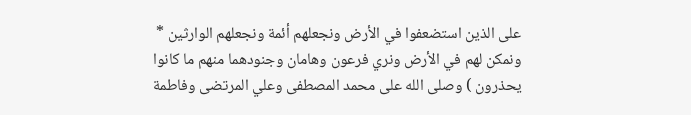على الذين استضعفوا في الأرض ونجعلهم أئمة ونجعلهم الوارثين * ونمكن لهم في الأرض ونري فرعون وهامان وجنودهما منهم ما كانوا يحذرون ) وصلى الله على محمد المصطفى وعلي المرتضى وفاطمة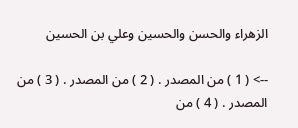الزهراء والحسن والحسين وعلي بن الحسين

--> ( 1 ) من المصدر . ( 2 ) من المصدر . ( 3 ) من المصدر . ( 4 ) من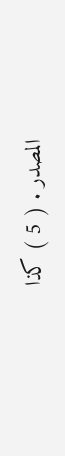المصدر . ( 5 ) كذا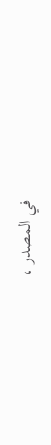في المصدر ،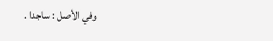وفي الأصل : ساجدا .